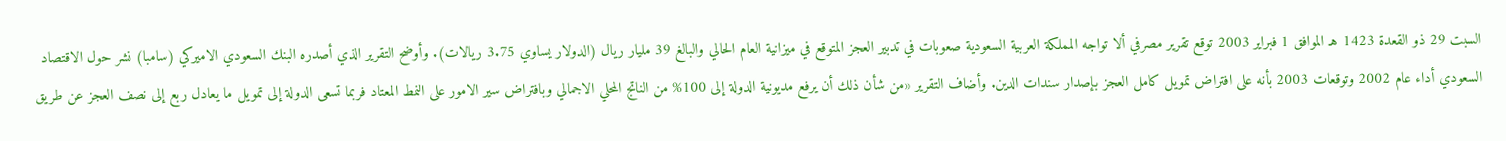السبت 29 ذو القعدة 1423 هـ الموافق 1 فبراير 2003 توقع تقرير مصرفي ألا تواجه المملكة العربية السعودية صعوبات في تدبير العجز المتوقع في ميزانية العام الحالي والبالغ 39 مليار ريال (الدولار يساوي 3.75 ريالات). وأوضح التقرير الذي أصدره البنك السعودي الاميركي (سامبا) نشر حول الاقتصاد السعودي أداء عام 2002 وتوقعات 2003 بأنه على افتراض تمويل كامل العجز بإصدار سندات الدين. وأضاف التقرير «من شأن ذلك أن يرفع مديونية الدولة إلى 100% من الناتج المحلي الاجمالي وبافتراض سير الامور على النمط المعتاد فربما تسعى الدولة إلى تمويل ما يعادل ربع إلى نصف العجز عن طريق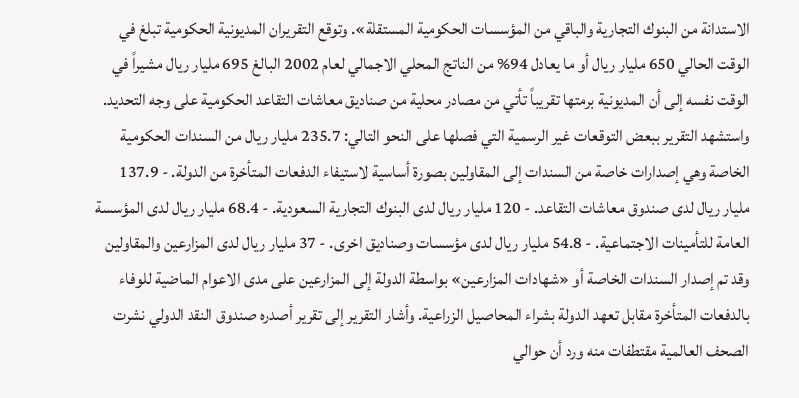الاستدانة من البنوك التجارية والباقي من المؤسسات الحكومية المستقلة». وتوقع التقريران المديونية الحكومية تبلغ في الوقت الحالي 650 مليار ريال أو ما يعادل 94% من الناتج المحلي الاجمالي لعام 2002 البالغ 695 مليار ريال مشيراً في الوقت نفسه إلى أن المديونية برمتها تقريباً تأتي من مصادر محلية من صناديق معاشات التقاعد الحكومية على وجه التحديد. واستشهد التقرير ببعض التوقعات غير الرسمية التي فصلها على النحو التالي: 235.7 مليار ريال من السندات الحكومية الخاصة وهي إصدارات خاصة من السندات إلى المقاولين بصورة أساسية لاستيفاء الدفعات المتأخرة من الدولة. - 137.9 مليار ريال لدى صندوق معاشات التقاعد. - 120 مليار ريال لدى البنوك التجارية السعودية. - 68.4 مليار ريال لدى المؤسسة العامة للتأمينات الاجتماعية. - 54.8 مليار ريال لدى مؤسسات وصناديق اخرى. - 37 مليار ريال لدى المزارعين والمقاولين وقد تم إصدار السندات الخاصة أو «شهادات المزارعين» بواسطة الدولة إلى المزارعين على مدى الاعوام الماضية للوفاء بالدفعات المتأخرة مقابل تعهد الدولة بشراء المحاصيل الزراعية. وأشار التقرير إلى تقرير أصدره صندوق النقد الدولي نشرت الصحف العالمية مقتطفات منه ورد أن حوالي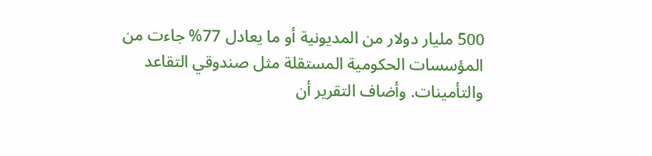500 مليار دولار من المديونية أو ما يعادل 77% جاءت من المؤسسات الحكومية المستقلة مثل صندوقي التقاعد والتأمينات. وأضاف التقرير أن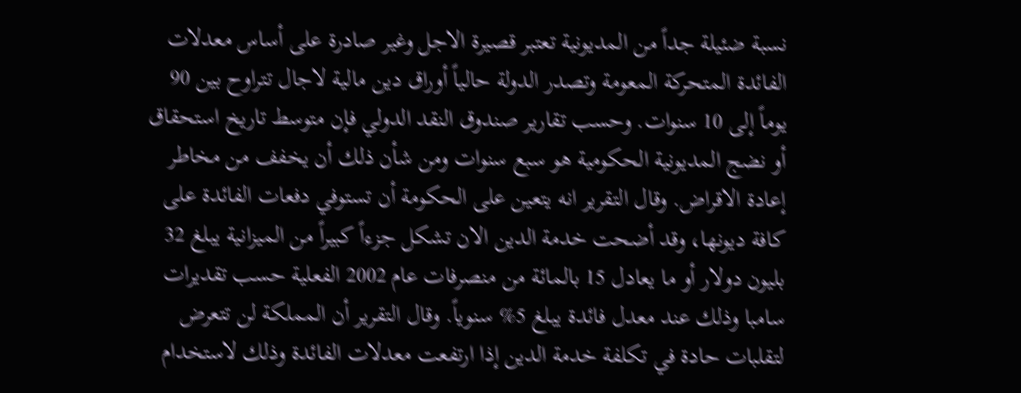نسبة ضئيلة جداً من المديونية تعتبر قصيرة الاجل وغير صادرة على أساس معدلات الفائدة المتحركة المعومة وتصدر الدولة حالياً أوراق دين مالية لاجال تتراوح بين 90 يوماً إلى 10 سنوات. وحسب تقارير صندوق النقد الدولي فإن متوسط تاريخ استحقاق أو نضج المديونية الحكومية هو سبع سنوات ومن شأن ذلك أن يخفف من مخاطر إعادة الاقراض. وقال التقرير انه يتعين على الحكومة أن تستوفي دفعات الفائدة على كافة ديونها، وقد أضحت خدمة الدين الان تشكل جزءاً كبيراً من الميزانية يبلغ 32 بليون دولار أو ما يعادل 15 بالمائة من منصرفات عام 2002 الفعلية حسب تقديرات سامبا وذلك عند معدل فائدة يبلغ 5% سنوياً. وقال التقرير أن المملكة لن تتعرض لتقلبات حادة في تكلفة خدمة الدين إذا ارتفعت معدلات الفائدة وذلك لاستخدام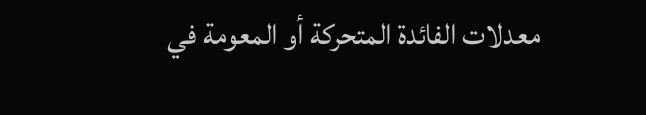معدلات الفائدة المتحركة أو المعومة في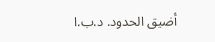أضيق الحدود. د.ب.ا